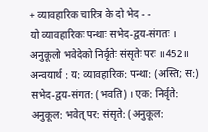+ व्यावहारिक चारित्र के दो भेद - -
यो व्यावहारिकः पन्थाः सभेद-द्वय-संगतः ।
अनुकूलो भवेदेको निर्वृतेः संसृतेः परः ॥452॥
अन्वयार्थ : य: व्यावहारिक: पन्था: (अस्ति; स:) सभेद-द्वय-संगत: (भवति) । एक: निर्वृते: अनुकूल: भवेत् पर: संसृते: (अनुकूल: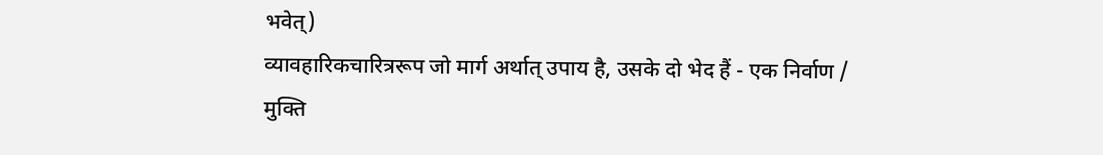भवेत्)
व्यावहारिकचारित्ररूप जो मार्ग अर्थात् उपाय है, उसके दो भेद हैं - एक निर्वाण / मुक्ति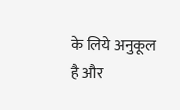के लिये अनुकूल है और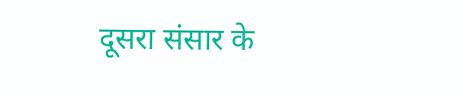दूसरा संसार के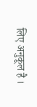लिए अनुकूल है ।